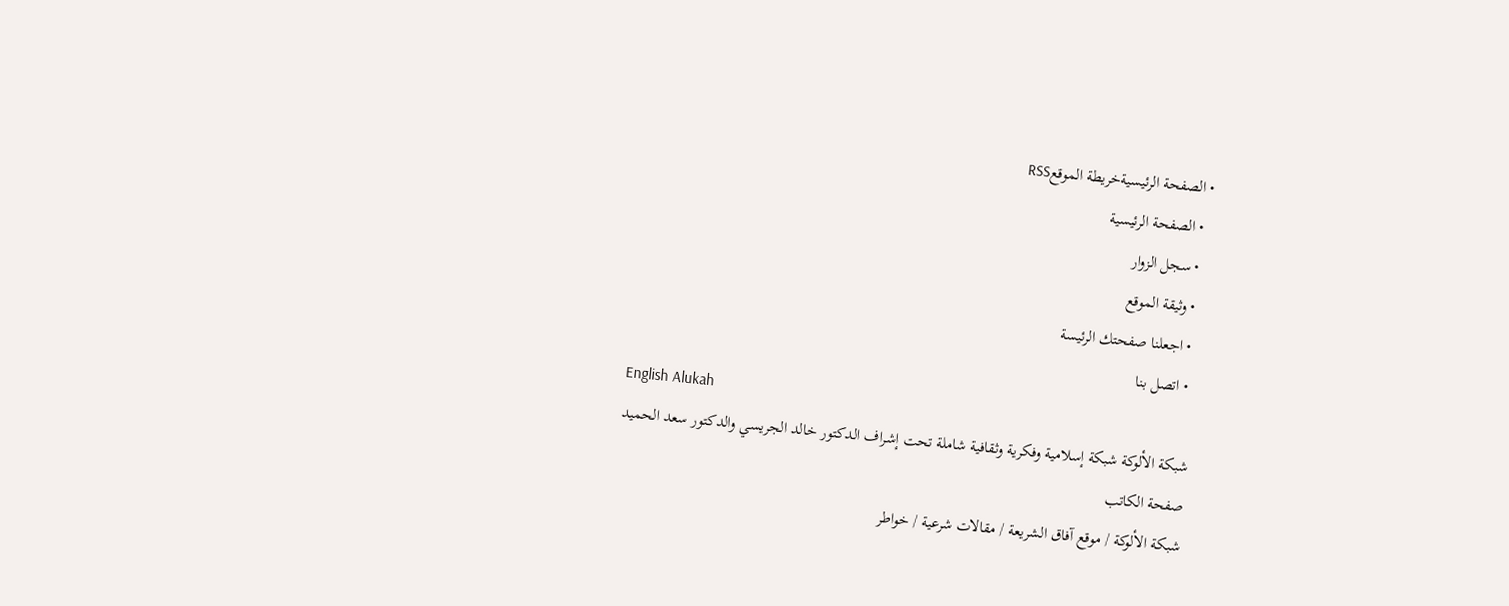• الصفحة الرئيسيةخريطة الموقعRSS
  • الصفحة الرئيسية
  • سجل الزوار
  • وثيقة الموقع
  • اجعلنا صفحتك الرئيسة
  • اتصل بنا
English Alukah
شبكة الألوكة شبكة إسلامية وفكرية وثقافية شاملة تحت إشراف الدكتور خالد الجريسي والدكتور سعد الحميد
صفحة الكاتب
شبكة الألوكة / موقع آفاق الشريعة / مقالات شرعية / خواطر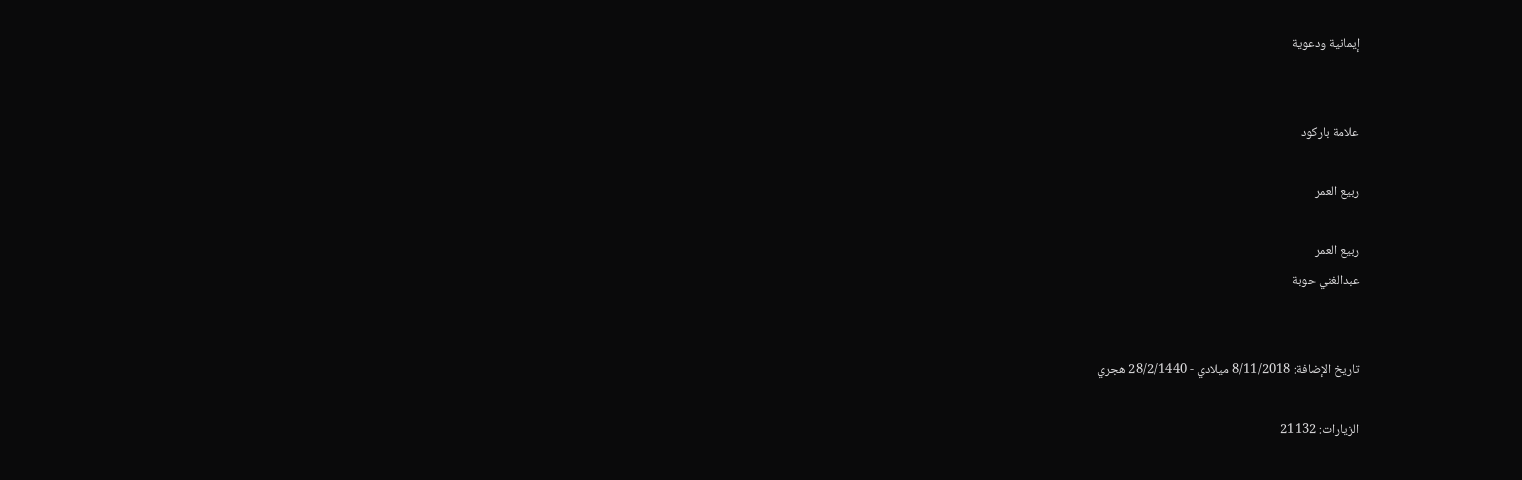إيمانية ودعوية


علامة باركود

ربيع العمر

ربيع العمر
عبدالغني حوبة


تاريخ الإضافة: 8/11/2018 ميلادي - 28/2/1440 هجري

الزيارات: 21132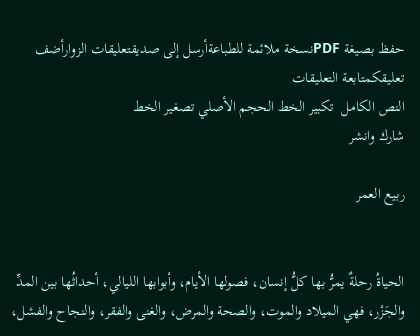حفظ بصيغة PDFنسخة ملائمة للطباعةأرسل إلى صديقتعليقات الزوارأضف تعليقكمتابعة التعليقات
النص الكامل  تكبير الخط الحجم الأصلي تصغير الخط
شارك وانشر

ربيع العمر


الحياةُ رحلةٌ يمرُّ بها كلُّ إنسان، فصولها الأيام، وأبوابها الليالي، أحداثُها بين المدِّ والجَزْر، فهي الميلاد والموت، والصحة والمرض، والغنى والفقر، والنجاح والفشل،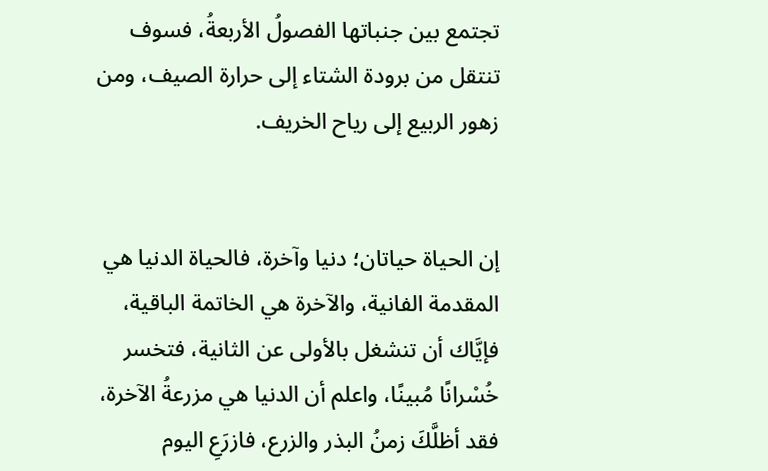تجتمع بين جنباتها الفصولُ الأربعةُ، فسوف تنتقل من برودة الشتاء إلى حرارة الصيف، ومن زهور الربيع إلى رياح الخريف.


إن الحياة حياتان؛ دنيا وآخرة، فالحياة الدنيا هي المقدمة الفانية، والآخرة هي الخاتمة الباقية، فإيَّاك أن تنشغل بالأولى عن الثانية، فتخسر خُسْرانًا مُبينًا، واعلم أن الدنيا هي مزرعةُ الآخرة، فقد أظلَّكَ زمنُ البذر والزرع، فازرَعِ اليوم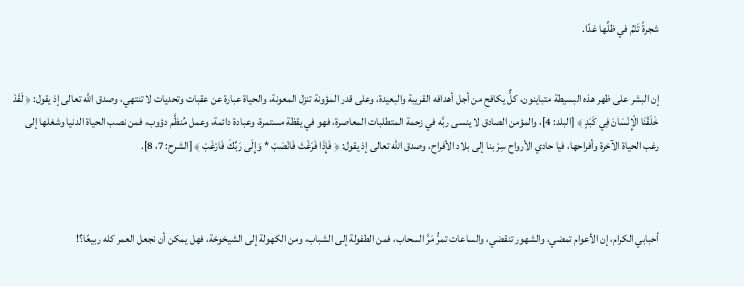شجرةً تَنْمُ في ظلِّها غدًا.


إن البشر على ظهر هذه البسيطة متباينون، كلٌّ يكافح من أجل أهدافه القريبة والبعيدة، وعلى قدر المؤونة تنزل المعونة، والحياة عبارة عن عقبات وتحديات لا تنتهي، وصدق الله تعالى إذ يقول: ﴿ لَقَدْ خَلَقْنَا الْإِنْسَانَ فِي كَبَدٍ ﴾ [البلد: 4]، والمؤمن الصادق لا ينسى ربَّه في زحمة المتطلبات المعاصرة، فهو في يقظة مستمرة، وعبادة دائمة، وعمل مُنظَّم دؤوب، فمن نصب الحياة الدنيا وشغلها إلى رغب الحياة الآخرة وأفراحها، فيا حادي الأرواح سِرْ بنا إلى بلاد الأفراح، وصدق الله تعالى إذ يقول: ﴿ فَإِذَا فَرَغْتَ فَانْصَبْ * وَإِلَى رَبِّكَ فَارْغَبْ ﴾ [الشرح: 7، 8].



أحبابي الكرام، إن الأعوام تمضي، والشهور تنقضي، والساعات تمرُّ مَرَّ السحاب، فمن الطفولة إلى الشباب، ومن الكهولة إلى الشيخوخة، فهل يمكن أن نجعل العمر كله ربيعًا؟!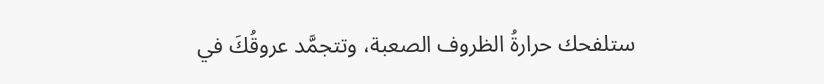ستلفحك حرارةُ الظروف الصعبة، وتتجمَّد عروقُكَ في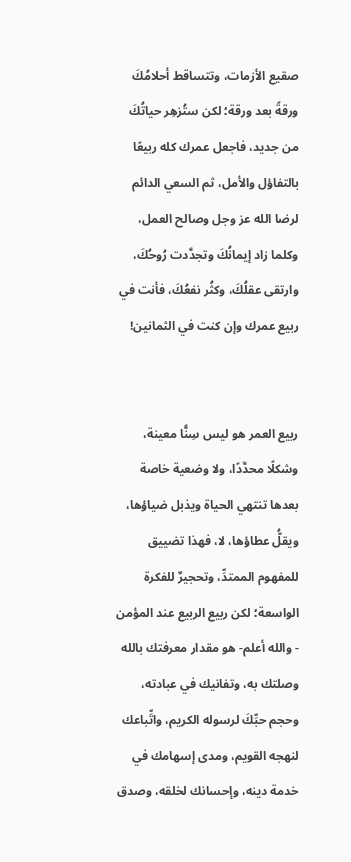صقيع الأزمات، وتتساقط أحلامُكَ ورقةً بعد ورقة؛ لكن ستُزهِر حياتُكَ من جديد، فاجعل عمرك كله ربيعًا بالتفاؤل والأمل، ثم السعي الدائم لرضا الله عز وجل وصالح العمل، وكلما زاد إيمانُكَ وتجدَّدت رُوحُكَ، وارتقى عقلُكَ، وكثُر نفعُكَ، فأنت في ربيع عمرك وإن كنت في الثمانين!


ربيع العمر هو ليس سِنًّا معينة، وشكلًا محدَّدًا، ولا وضعية خاصة بعدها تنتهي الحياة ويذبل ضياؤها، ويقلُّ عطاؤها، لا، فهذا تضييق للمفهوم الممتدِّ، وتحجيرٌ للفكرة الواسعة؛ لكن ربيع الربيع عند المؤمن - والله أعلم- هو مقدار معرفتك بالله وصلتك به، وتفانيك في عبادته، وحجم حبِّكَ لرسوله الكريم، واتِّباعك لنهجه القويم، ومدى إسهامك في خدمة دينه، وإحسانك لخلقه، وصدق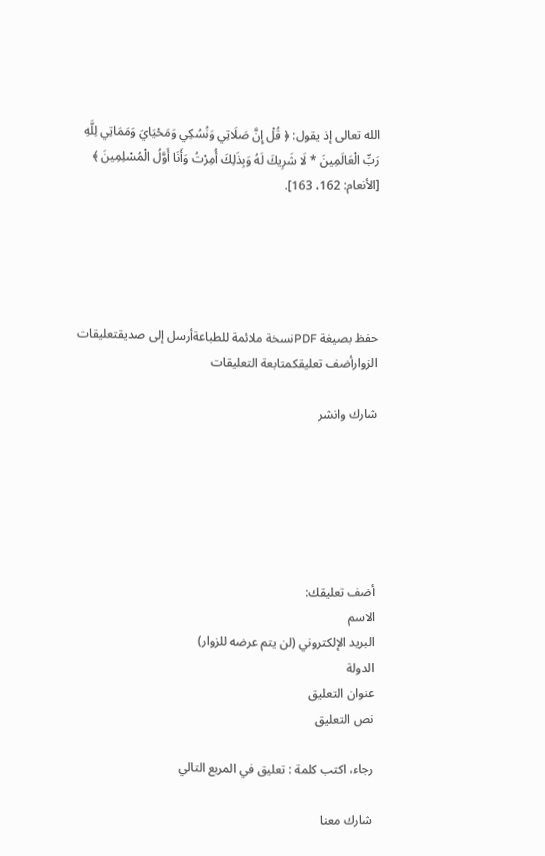الله تعالى إذ يقول: ﴿ قُلْ إِنَّ صَلَاتِي وَنُسُكِي وَمَحْيَايَ وَمَمَاتِي لِلَّهِ رَبِّ الْعَالَمِينَ * لَا شَرِيكَ لَهُ وَبِذَلِكَ أُمِرْتُ وَأَنَا أَوَّلُ الْمُسْلِمِينَ ﴾ [الأنعام: 162، 163].





حفظ بصيغة PDFنسخة ملائمة للطباعةأرسل إلى صديقتعليقات الزوارأضف تعليقكمتابعة التعليقات

شارك وانشر






أضف تعليقك:
الاسم
البريد الإلكتروني (لن يتم عرضه للزوار)
الدولة
عنوان التعليق
نص التعليق

رجاء، اكتب كلمة : تعليق في المربع التالي

شارك معنا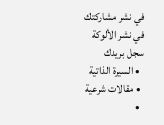في نشر مشاركتك
في نشر الألوكة
سجل بريدك
  • السيرة الذاتية
  • مقالات شرعية
  •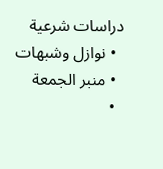دراسات شرعية
  • نوازل وشبهات
  • منبر الجمعة
  •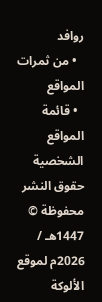روافد
  • من ثمرات المواقع
  • قائمة المواقع الشخصية
حقوق النشر محفوظة © 1447هـ / 2026م لموقع الألوكة